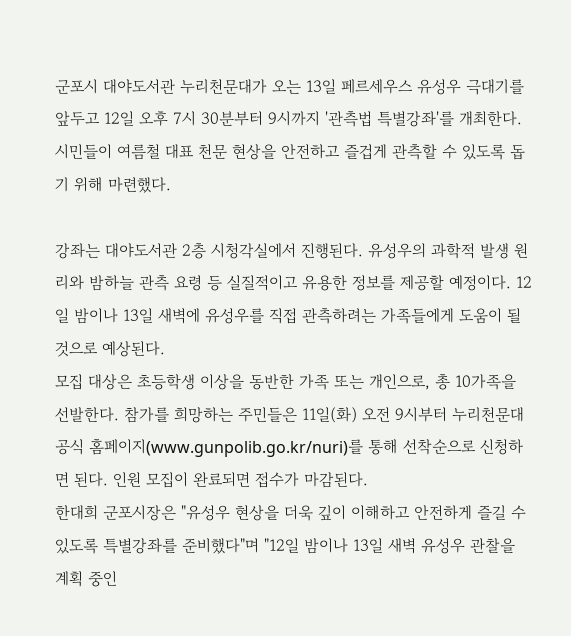군포시 대야도서관 누리천문대가 오는 13일 페르세우스 유성우 극대기를 앞두고 12일 오후 7시 30분부터 9시까지 '관측법 특별강좌'를 개최한다. 시민들이 여름철 대표 천문 현상을 안전하고 즐겁게 관측할 수 있도록 돕기 위해 마련했다.

강좌는 대야도서관 2층 시청각실에서 진행된다. 유성우의 과학적 발생 원리와 밤하늘 관측 요령 등 실질적이고 유용한 정보를 제공할 예정이다. 12일 밤이나 13일 새벽에 유성우를 직접 관측하려는 가족들에게 도움이 될 것으로 예상된다.
모집 대상은 초등학생 이상을 동반한 가족 또는 개인으로, 총 10가족을 선발한다. 참가를 희망하는 주민들은 11일(화) 오전 9시부터 누리천문대 공식 홈페이지(www.gunpolib.go.kr/nuri)를 통해 선착순으로 신청하면 된다. 인원 모집이 완료되면 접수가 마감된다.
한대희 군포시장은 "유성우 현상을 더욱 깊이 이해하고 안전하게 즐길 수 있도록 특별강좌를 준비했다"며 "12일 밤이나 13일 새벽 유성우 관찰을 계획 중인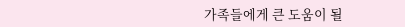가족들에게 큰 도움이 될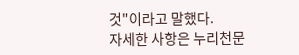것"이라고 말했다.
자세한 사항은 누리천문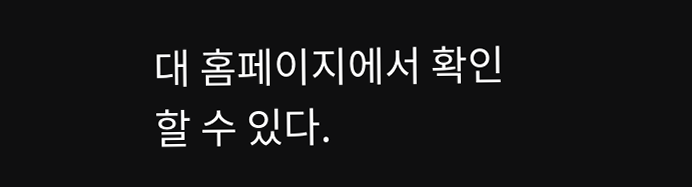대 홈페이지에서 확인할 수 있다.